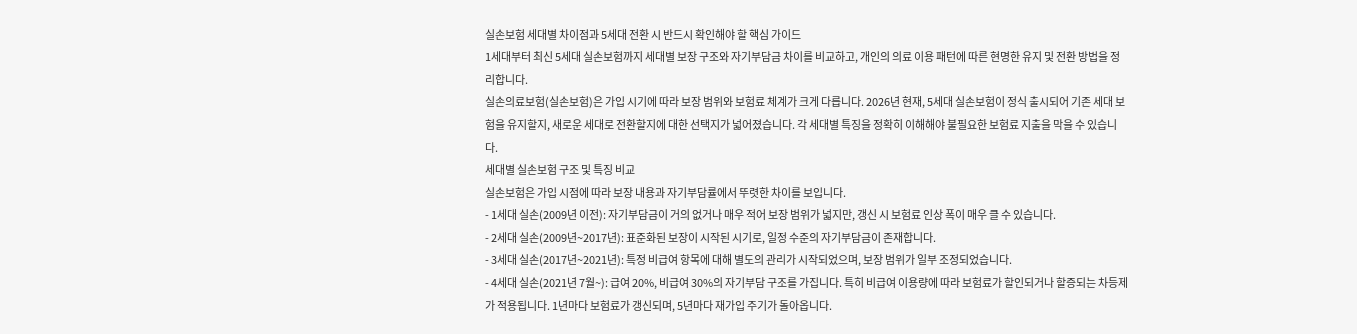실손보험 세대별 차이점과 5세대 전환 시 반드시 확인해야 할 핵심 가이드
1세대부터 최신 5세대 실손보험까지 세대별 보장 구조와 자기부담금 차이를 비교하고, 개인의 의료 이용 패턴에 따른 현명한 유지 및 전환 방법을 정리합니다.
실손의료보험(실손보험)은 가입 시기에 따라 보장 범위와 보험료 체계가 크게 다릅니다. 2026년 현재, 5세대 실손보험이 정식 출시되어 기존 세대 보험을 유지할지, 새로운 세대로 전환할지에 대한 선택지가 넓어졌습니다. 각 세대별 특징을 정확히 이해해야 불필요한 보험료 지출을 막을 수 있습니다.
세대별 실손보험 구조 및 특징 비교
실손보험은 가입 시점에 따라 보장 내용과 자기부담률에서 뚜렷한 차이를 보입니다.
- 1세대 실손(2009년 이전): 자기부담금이 거의 없거나 매우 적어 보장 범위가 넓지만, 갱신 시 보험료 인상 폭이 매우 클 수 있습니다.
- 2세대 실손(2009년~2017년): 표준화된 보장이 시작된 시기로, 일정 수준의 자기부담금이 존재합니다.
- 3세대 실손(2017년~2021년): 특정 비급여 항목에 대해 별도의 관리가 시작되었으며, 보장 범위가 일부 조정되었습니다.
- 4세대 실손(2021년 7월~): 급여 20%, 비급여 30%의 자기부담 구조를 가집니다. 특히 비급여 이용량에 따라 보험료가 할인되거나 할증되는 차등제가 적용됩니다. 1년마다 보험료가 갱신되며, 5년마다 재가입 주기가 돌아옵니다.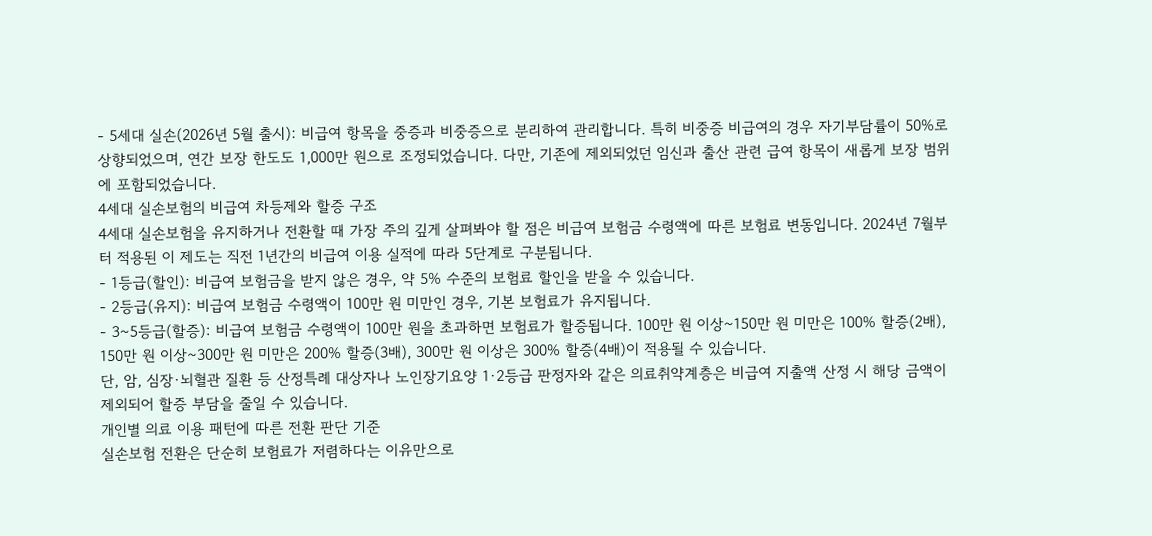- 5세대 실손(2026년 5월 출시): 비급여 항목을 중증과 비중증으로 분리하여 관리합니다. 특히 비중증 비급여의 경우 자기부담률이 50%로 상향되었으며, 연간 보장 한도도 1,000만 원으로 조정되었습니다. 다만, 기존에 제외되었던 임신과 출산 관련 급여 항목이 새롭게 보장 범위에 포함되었습니다.
4세대 실손보험의 비급여 차등제와 할증 구조
4세대 실손보험을 유지하거나 전환할 때 가장 주의 깊게 살펴봐야 할 점은 비급여 보험금 수령액에 따른 보험료 변동입니다. 2024년 7월부터 적용된 이 제도는 직전 1년간의 비급여 이용 실적에 따라 5단계로 구분됩니다.
- 1등급(할인): 비급여 보험금을 받지 않은 경우, 약 5% 수준의 보험료 할인을 받을 수 있습니다.
- 2등급(유지): 비급여 보험금 수령액이 100만 원 미만인 경우, 기본 보험료가 유지됩니다.
- 3~5등급(할증): 비급여 보험금 수령액이 100만 원을 초과하면 보험료가 할증됩니다. 100만 원 이상~150만 원 미만은 100% 할증(2배), 150만 원 이상~300만 원 미만은 200% 할증(3배), 300만 원 이상은 300% 할증(4배)이 적용될 수 있습니다.
단, 암, 심장·뇌혈관 질환 등 산정특례 대상자나 노인장기요양 1·2등급 판정자와 같은 의료취약계층은 비급여 지출액 산정 시 해당 금액이 제외되어 할증 부담을 줄일 수 있습니다.
개인별 의료 이용 패턴에 따른 전환 판단 기준
실손보험 전환은 단순히 보험료가 저렴하다는 이유만으로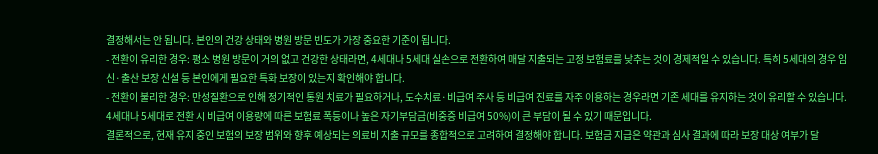결정해서는 안 됩니다. 본인의 건강 상태와 병원 방문 빈도가 가장 중요한 기준이 됩니다.
- 전환이 유리한 경우: 평소 병원 방문이 거의 없고 건강한 상태라면, 4세대나 5세대 실손으로 전환하여 매달 지출되는 고정 보험료를 낮추는 것이 경제적일 수 있습니다. 특히 5세대의 경우 임신·출산 보장 신설 등 본인에게 필요한 특화 보장이 있는지 확인해야 합니다.
- 전환이 불리한 경우: 만성질환으로 인해 정기적인 통원 치료가 필요하거나, 도수치료·비급여 주사 등 비급여 진료를 자주 이용하는 경우라면 기존 세대를 유지하는 것이 유리할 수 있습니다. 4세대나 5세대로 전환 시 비급여 이용량에 따른 보험료 폭등이나 높은 자기부담금(비중증 비급여 50%)이 큰 부담이 될 수 있기 때문입니다.
결론적으로, 현재 유지 중인 보험의 보장 범위와 향후 예상되는 의료비 지출 규모를 종합적으로 고려하여 결정해야 합니다. 보험금 지급은 약관과 심사 결과에 따라 보장 대상 여부가 달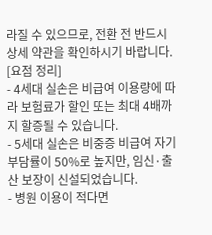라질 수 있으므로, 전환 전 반드시 상세 약관을 확인하시기 바랍니다.
[요점 정리]
- 4세대 실손은 비급여 이용량에 따라 보험료가 할인 또는 최대 4배까지 할증될 수 있습니다.
- 5세대 실손은 비중증 비급여 자기부담률이 50%로 높지만, 임신·출산 보장이 신설되었습니다.
- 병원 이용이 적다면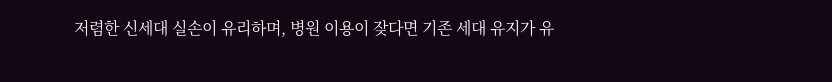저렴한 신세대 실손이 유리하며, 병원 이용이 잦다면 기존 세대 유지가 유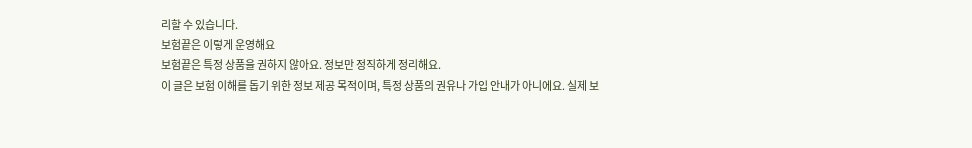리할 수 있습니다.
보험끝은 이렇게 운영해요
보험끝은 특정 상품을 권하지 않아요. 정보만 정직하게 정리해요.
이 글은 보험 이해를 돕기 위한 정보 제공 목적이며, 특정 상품의 권유나 가입 안내가 아니에요. 실제 보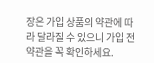장은 가입 상품의 약관에 따라 달라질 수 있으니 가입 전 약관을 꼭 확인하세요.